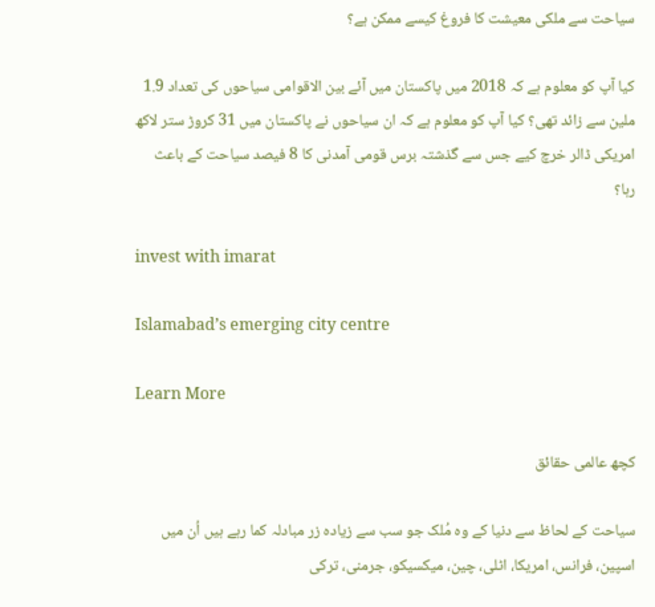سیاحت سے ملکی معیشت کا فروغ کیسے ممکن ہے؟

کیا آپ کو معلوم ہے کہ 2018 میں پاکستان میں آئے بین الاقوامی سیاحوں کی تعداد 1.9 ملین سے زائد تھی؟ کیا آپ کو معلوم ہے کہ ان سیاحوں نے پاکستان میں 31 کروڑ ستر لاکھ امریکی ڈالر خرچ کیے جس سے گذشتہ برس قومی آمدنی کا 8 فیصد سیاحت کے باعث رہا؟

invest with imarat

Islamabad’s emerging city centre

Learn More

کچھ عالمی حقائق

سیاحت کے لحاظ سے دنیا کے وہ مُلک جو سب سے زیادہ زر مبادلہ کما رہے ہیں اُن میں اسپین، فرانس، امریکا، اٹلی، چین، میکسیکو، جرمنی، ترکی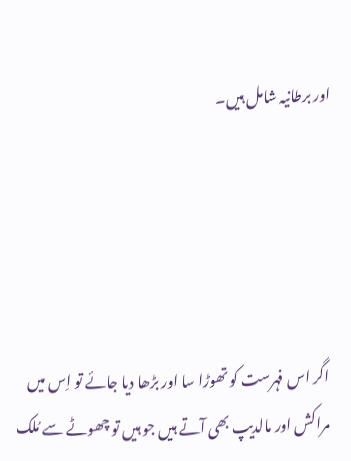اور برطانیہ شامل ہیں۔





اگر اس فہرست کو تھوڑا سا اور بڑھا دیا جائے تو اِس میں مراکش اور مالدیپ بھی آتے ہیں جو ہیں تو چھوٹے سے مُلک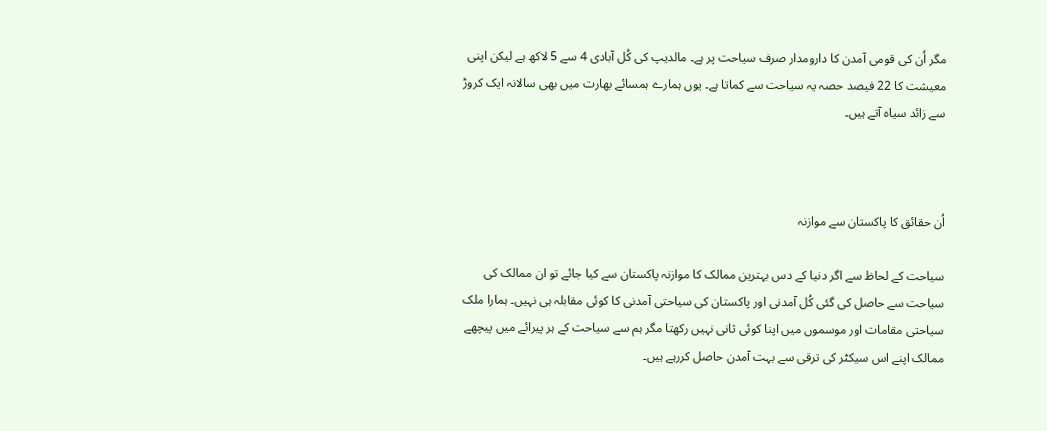مگر اُن کی قومی آمدن کا دارومدار صرف سیاحت پر ہے۔ مالدیپ کی کُل آبادی 4 سے 5 لاکھ ہے لیکن اپنی معیشت کا 22 فیصد حصہ یہ سیاحت سے کماتا ہے۔ یوں ہمارے ہمسائے بھارت میں بھی سالانہ ایک کروڑ سے زائد سیاہ آتے ہیں۔



اُن حقائق کا پاکستان سے موازنہ

سیاحت کے لحاظ سے اگر دنیا کے دس بہترین ممالک کا موازنہ پاکستان سے کیا جائے تو ان ممالک کی سیاحت سے حاصل کی گئی کُل آمدنی اور پاکستان کی سیاحتی آمدنی کا کوئی مقابلہ ہی نہیں۔ ہمارا ملک سیاحتی مقامات اور موسموں میں اپنا کوئی ثانی نہیں رکھتا مگر ہم سے سیاحت کے ہر پیرائے میں پیچھے ممالک اپنے اس سیکٹر کی ترقی سے بہت آمدن حاصل کررہے ہیں۔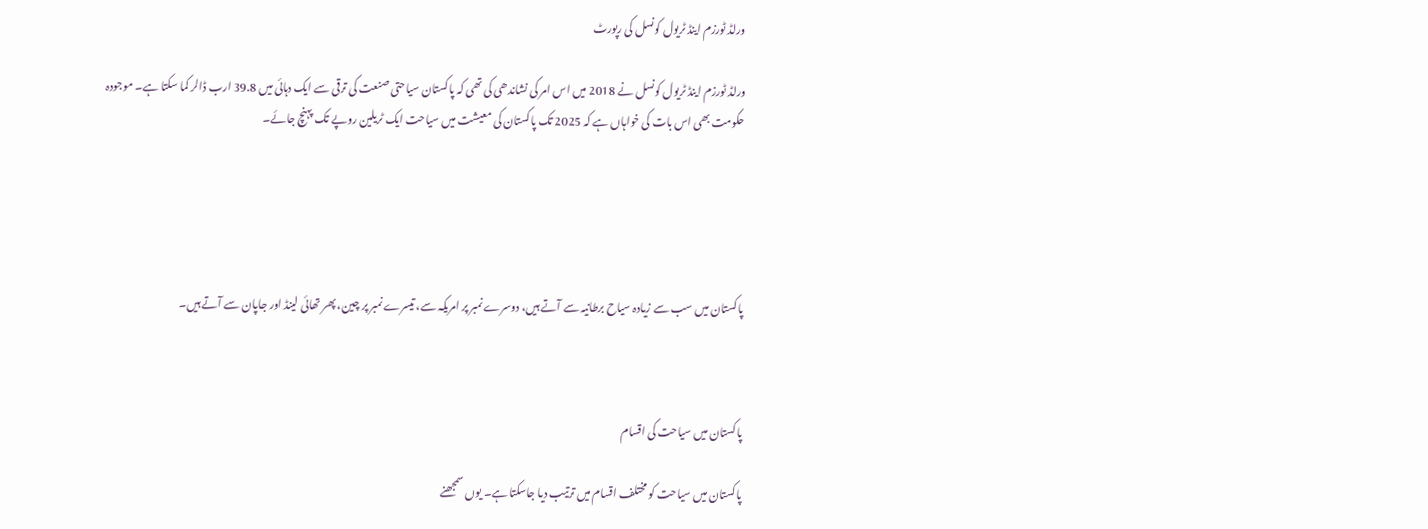ورلڈ ٹورزم اینڈ ٹریول کونسل کی رپورٹ

ورلڈ ٹورزم اینڈ ٹریول کونسل نے 2018 میں اس امر کی نشاندھی کی تھی کہ پاکستان سیاحتی صنعت کی ترقی سے ایک دہائی میں 39.8 ارب ڈالر کما سکتا ہے۔ موجودہ حکومت بھی اس بات کی خواہاں ہے کہ 2025 تک پاکستان کی معیشت میں سیاحت ایک ٹریلین روپے تک پہنچ جائے۔





پاکستان میں سب سے زیادہ سیاح برطانیہ سے آتے ہیں، دوسرے نمبر پر امریکہ سے، تیسرے نمبر پر چین، پھر تھائی لینڈ اور جاپان سے آتے ہیں۔



پاکستان میں سیاحت کی اقسام

پاکستان میں سیاحت کو مختلف اقسام میں ترتیب دیا جاسکتا ہے۔ یوں سمجھنے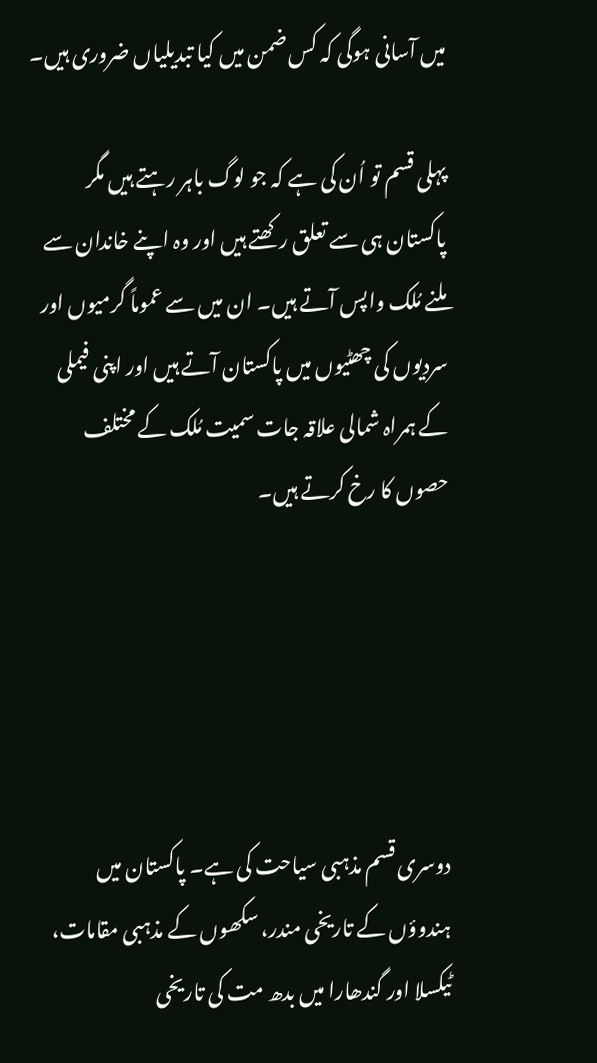میں آسانی ہوگی کہ کس ضمن میں کیا تبدیلیاں ضروری ہیں۔

پہلی قسم تو اُن کی ہے کہ جو لوگ باہر رہتے ہیں مگر پاکستان ہی سے تعلق رکھتے ہیں اور وہ اپنے خاندان سے ملنے مُلک واپس آتے ہیں۔ ان میں سے عموماً گرمیوں اور سردیوں کی چھٹیوں میں پاکستان آتے ہیں اور اپنی فیملی کے ہمراہ شمالی علاقہ جات سمیت مُلک کے مختلف حصوں کا رخ کرتے ہیں۔





دوسری قسم مذہبی سیاحت کی ہے۔ پاکستان میں ہندوؤں کے تاریخی مندر، سکھوں کے مذہبی مقامات، ٹیکسلا اور گندھارا میں بدھ مت کی تاریخی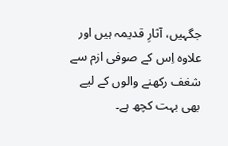جگہیں، آثارِ قدیمہ ہیں اور علاوہ اِس کے صوفی ازم سے شغف رکھنے والوں کے لیے بھی بہت کچھ ہے۔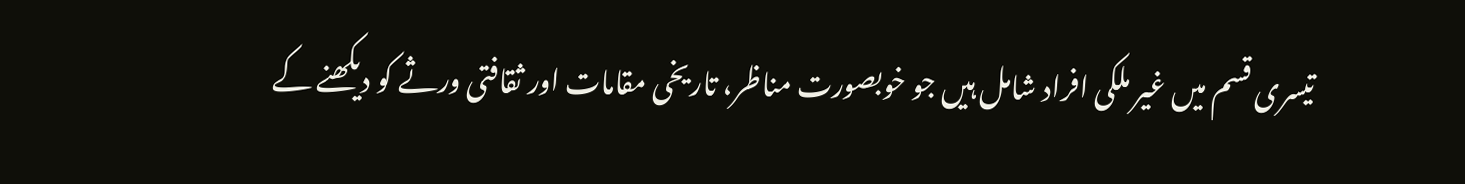تیسری قسم میں غیر ملکی افراد شامل ہیں جو خوبصورت مناظر، تاریخی مقامات اور ثقافتی ورثے کو دیکھنے کے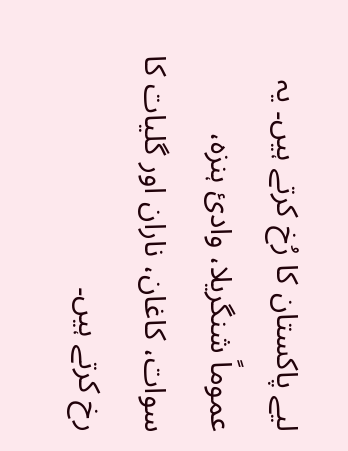لیے پاکستان کا رُخ کرتے ہیں۔ یہ عموماً شنگریلا، وادئ ہنزہ، سوات، کاغان، ناران اور گلیات کا رخ کرتے ہیں۔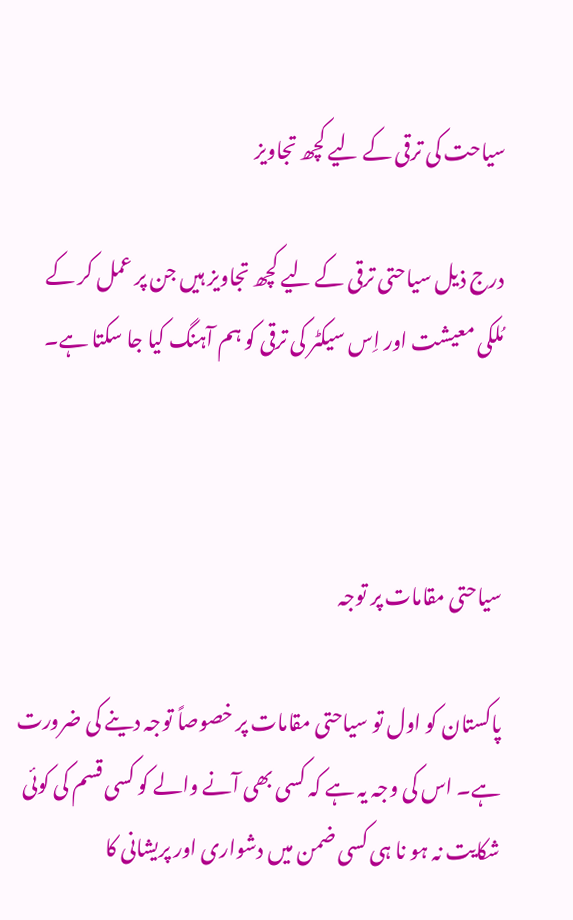سیاحت کی ترقی کے لیے کچھ تجاویز

درج ذیل سیاحتی ترقی کے لیے کچھ تجاویز ہیں جن پر عمل کر کے مُلکی معیشت اور اِس سیکٹر کی ترقی کو ہم آہنگ کیا جا سکتا ہے۔



سیاحتی مقامات پر توجہ

پاکستان کو اول تو سیاحتی مقامات پر خصوصاً توجہ دینے کی ضرورت ہے۔ اس کی وجہ یہ ہے کہ کسی بھی آنے والے کو کسی قسم کی کوئی شکایت نہ ہو نا ہی کسی ضمن میں دشواری اور پریشانی کا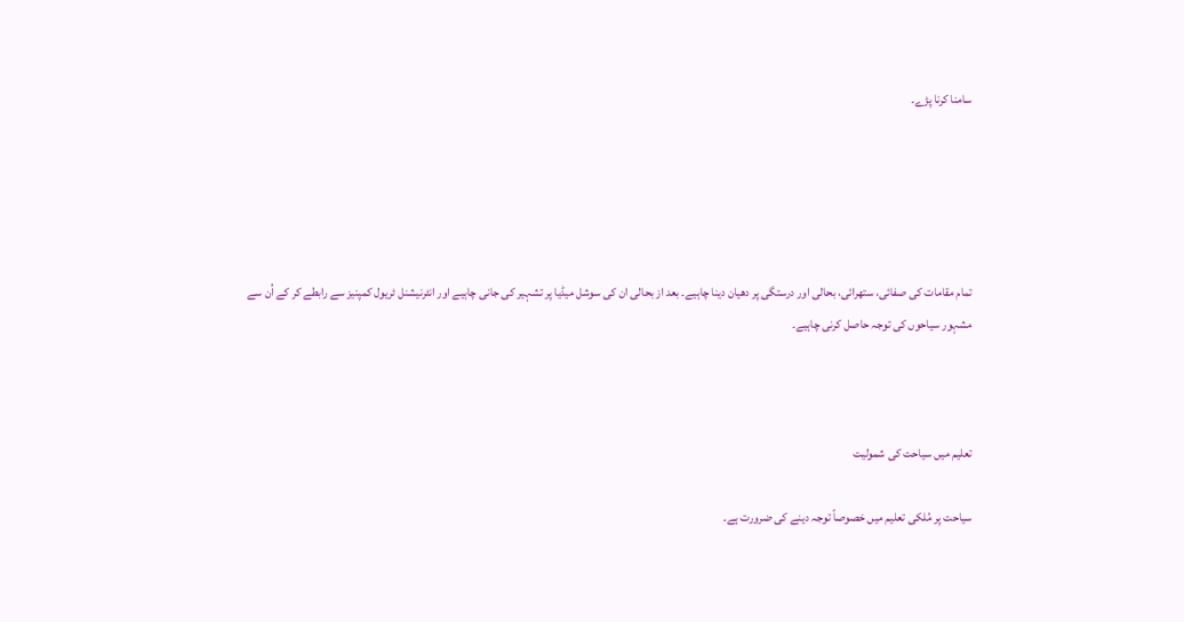سامنا کرنا پڑے۔





تمام مقامات کی صفائی، ستھرائی، بحالی اور درستگی پر دھیان دینا چاہیے۔ بعد از بحالی ان کی سوشل میڈیا پر تشہیر کی جانی چاہیے اور انٹرنیشنل ٹریول کمپنیز سے رابطے کر کے اُن سے مشہور سیاحوں کی توجہ حاصل کرنی چاہیے۔



تعلیم میں سیاحت کی شمولیت

سیاحت پر مُلکی تعلیم میں خصوصاً توجہ دینے کی ضرورت ہے۔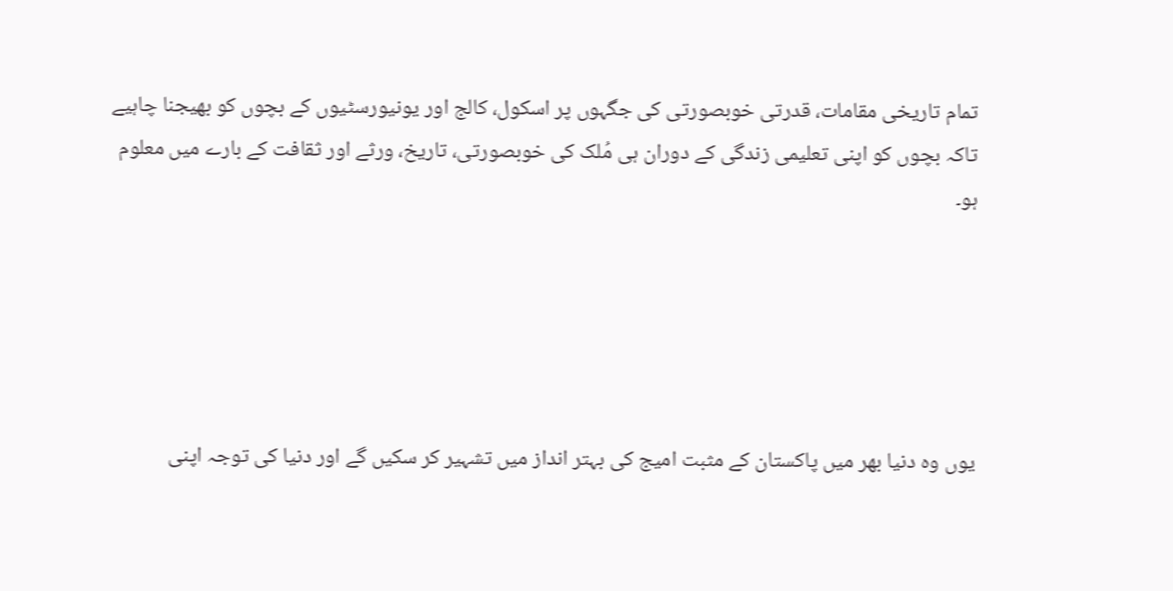تمام تاریخی مقامات، قدرتی خوبصورتی کی جگہوں پر اسکول، کالج اور یونیورسٹیوں کے بچوں کو بھیجنا چاہیے تاکہ بچوں کو اپنی تعلیمی زندگی کے دوران ہی مُلک کی خوبصورتی، تاریخ، ورثے اور ثقافت کے بارے میں معلوم ہو۔





یوں وہ دنیا بھر میں پاکستان کے مثبت امیج کی بہتر انداز میں تشہیر کر سکیں گے اور دنیا کی توجہ اپنی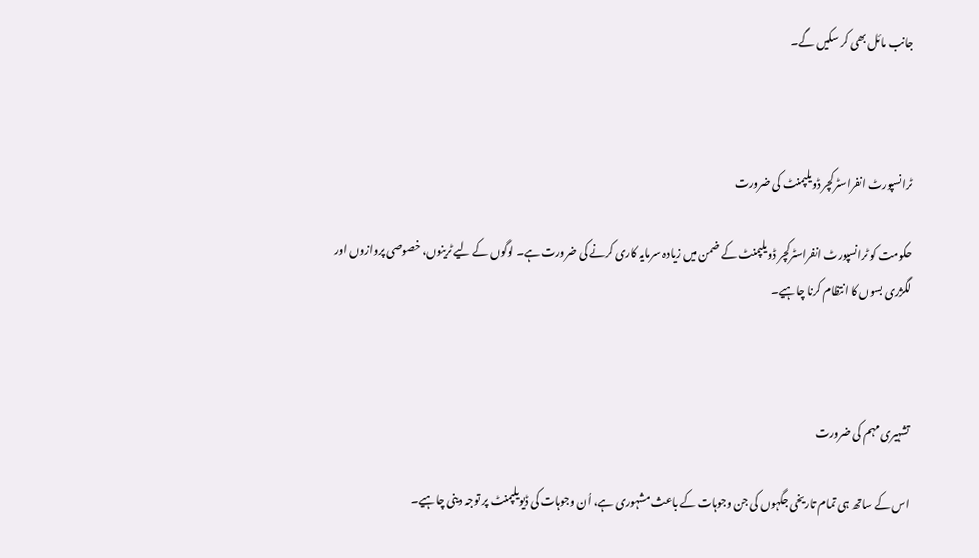جانب مائل بھی کر سکیں گے۔



ٹرانسپورٹ انفراسٹرکچر ڈویلپمنٹ کی ضرورت

حکومت کو ٹرانسپورٹ انفراسٹرکچر ڈویلپمنٹ کے ضمن میں زیادہ سرمایہ کاری کرنے کی ضرورت ہے۔ لوگوں کے لیے ٹرینوں، خصوصی پروازوں اور لگژری بسوں کا انتظام کرنا چاہیے۔



تشہیری مہم کی ضرورت

اس کے ساتھ ہی تمام تاریخی جگہوں کی جن وجوہات کے باعث مشہوری ہے، اُن وجوہات کی ڈیویلپمنٹ پر توجہ دینی چاہیے۔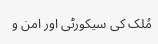مُلک کی سیکورٹی اور امن و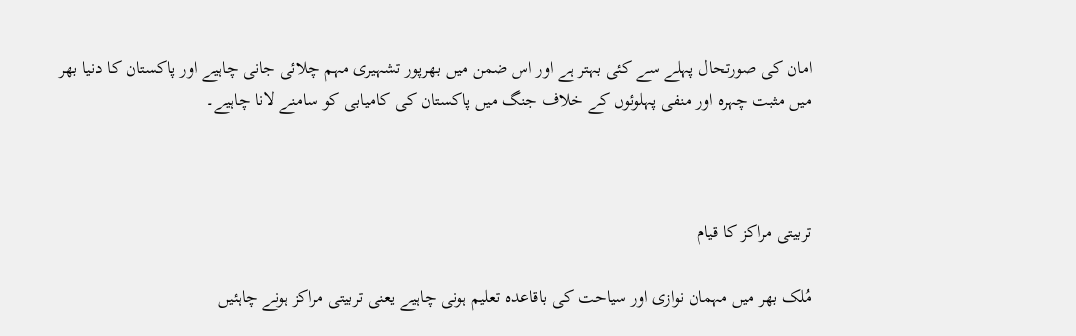امان کی صورتحال پہلے سے کئی بہتر ہے اور اس ضمن میں بھرپور تشہیری مہم چلائی جانی چاہیے اور پاکستان کا دنیا بھر میں مثبت چہرہ اور منفی پہلوئوں کے خلاف جنگ میں پاکستان کی کامیابی کو سامنے لانا چاہیے۔



تربیتی مراکز کا قیام

مُلک بھر میں مہمان نوازی اور سیاحت کی باقاعدہ تعلیم ہونی چاہیے یعنی تربیتی مراکز ہونے چاہئیں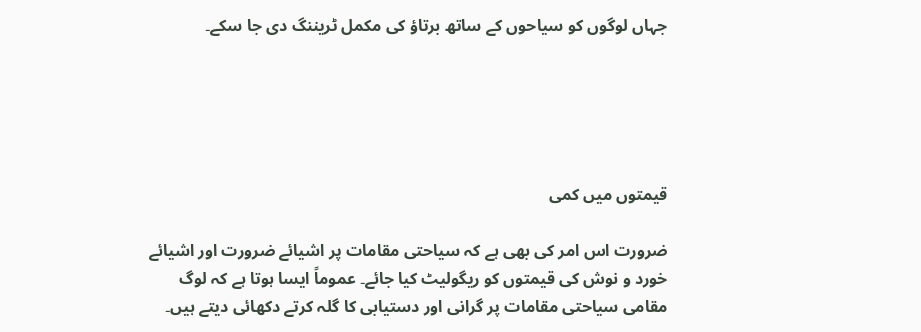جہاں لوگوں کو سیاحوں کے ساتھ برتاؤ کی مکمل ٹریننگ دی جا سکے۔





قیمتوں میں کمی

ضرورت اس امر کی بھی ہے کہ سیاحتی مقامات پر اشیائے ضرورت اور اشیائے خورد و نوش کی قیمتوں کو ریگولیٹ کیا جائے۔ عموماً ایسا ہوتا ہے کہ لوگ مقامی سیاحتی مقامات پر گرانی اور دستیابی کا گلہ کرتے دکھائی دیتے ہیں۔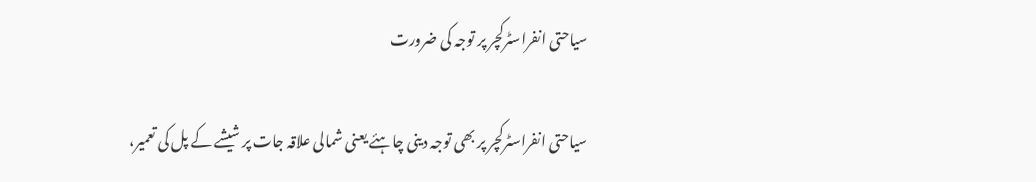سیاحتی انفراسٹرکچر پر توجہ کی ضرورت

سیاحتی انفراسٹرکچر پر بھی توجہ دینی چاہئے یعنی شمالی علاقہ جات پر شیشے کے پل کی تعمیر،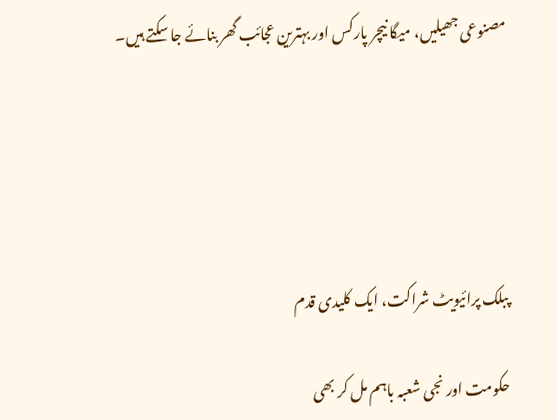مصنوعی جھیلیں، میگا نیچر پارکس اور بہترین عجائب گھر بنائے جا سکتے ہیں۔





پبلک پرائیویٹ شراکت، ایک کلیدی قدم

حکومت اور نجی شعبہ باہم مل کر بھی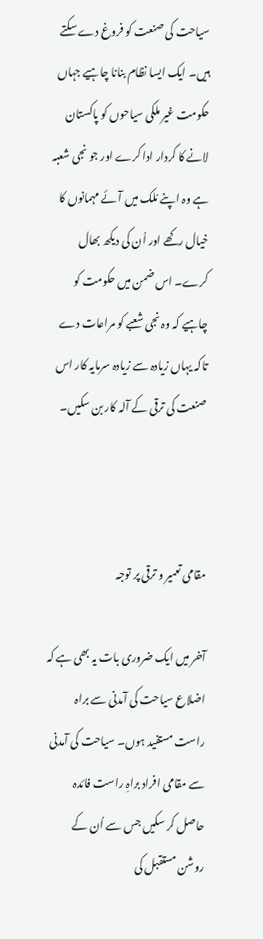سیاحت کی صنعت کو فروغ دے سکتے ہیں۔ ایک ایسا نظام بنانا چاہیے جہاں حکومت غیر ملکی سیاحوں کو پاکستان لانے کا کردار ادا کرے اور جو نجی شعبہ ہے وہ اپنے مُلک میں آئے مہمانوں کا خیال رکھے اور اُن کی دیکھ بھال کرے۔ اس ضمن میں حکومت کو چاہیے کہ وہ نجی شعبے کو مراعات دے تاکہ یہاں زیادہ سے زیادہ سرمایہ کار اس صنعت کی ترقی کے آلہ کار بن سکیں۔



مقامی تعمیر و ترقی پر توجہ

آخر میں ایک ضروری بات یہ بھی ہے کہ اضلاع سیاحت کی آمدنی سے براہ راست مستفید ہوں۔ سیاحت کی آمدنی سے مقامی افراد براہِ راست فائدہ حاصل کر سکیں جس سے اُن کے روشن مستقبل کی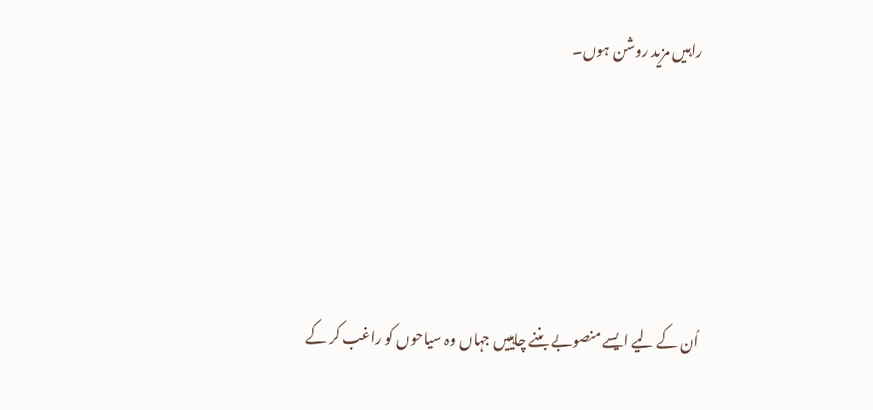راہیں مزید روشن ہوں۔





اُن کے لیے ایسے منصوبے بننے چاہییں جہاں وہ سیاحوں کو راغب کر کے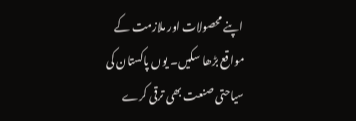اپنے محصولات اور ملازمت کے مواقع بڑھا سکیں۔ یوں پاکستان کی سیاحتی صنعت بھی ترقی کرے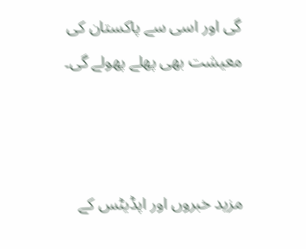گی اور اسی سے پاکستان کی معیشت بھی پھلے پھولے گی۔



مزید خبروں اور اپڈیٹس کے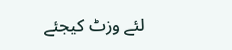لئے وزٹ کیجئے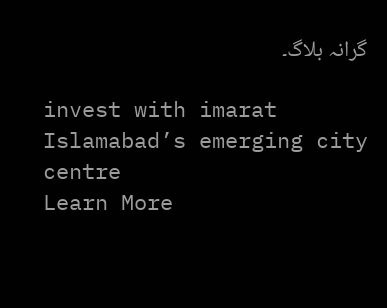گرانہ بلاگ۔

invest with imarat Islamabad’s emerging city
centre
Learn More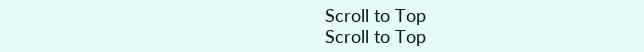Scroll to Top
Scroll to Top